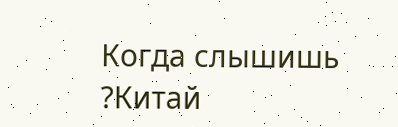Когда слышишь ?Китай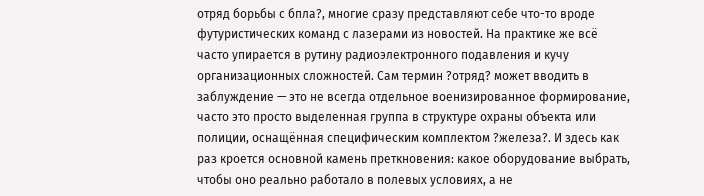отряд борьбы с бпла?, многие сразу представляют себе что-то вроде футуристических команд с лазерами из новостей. На практике же всё часто упирается в рутину радиоэлектронного подавления и кучу организационных сложностей. Сам термин ?отряд? может вводить в заблуждение — это не всегда отдельное военизированное формирование, часто это просто выделенная группа в структуре охраны объекта или полиции, оснащённая специфическим комплектом ?железа?. И здесь как раз кроется основной камень преткновения: какое оборудование выбрать, чтобы оно реально работало в полевых условиях, а не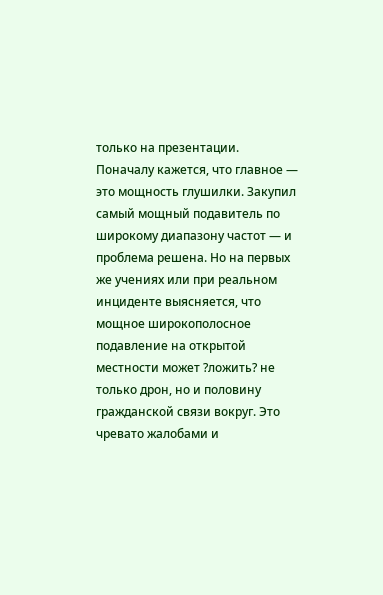только на презентации.
Поначалу кажется, что главное — это мощность глушилки. Закупил самый мощный подавитель по широкому диапазону частот — и проблема решена. Но на первых же учениях или при реальном инциденте выясняется, что мощное широкополосное подавление на открытой местности может ?ложить? не только дрон, но и половину гражданской связи вокруг. Это чревато жалобами и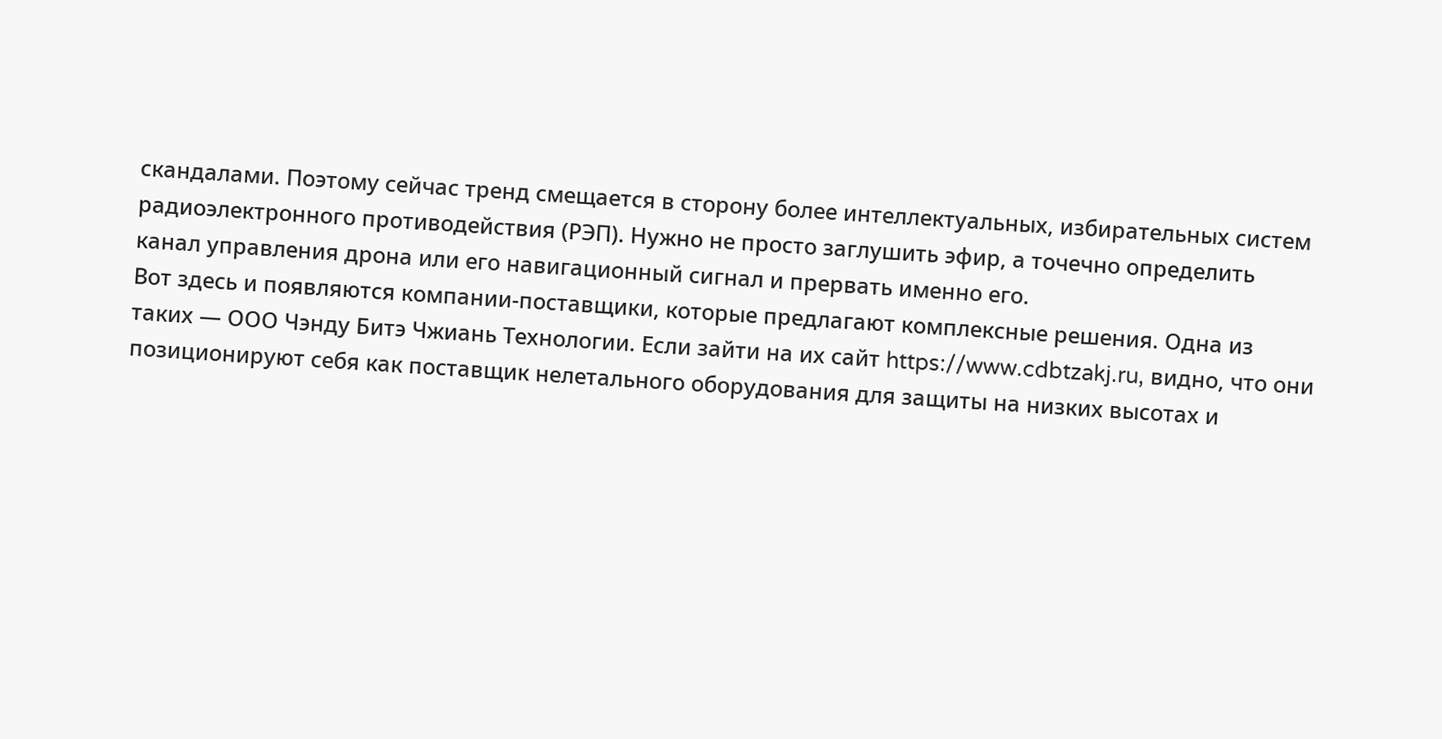скандалами. Поэтому сейчас тренд смещается в сторону более интеллектуальных, избирательных систем радиоэлектронного противодействия (РЭП). Нужно не просто заглушить эфир, а точечно определить канал управления дрона или его навигационный сигнал и прервать именно его.
Вот здесь и появляются компании-поставщики, которые предлагают комплексные решения. Одна из таких — ООО Чэнду Битэ Чжиань Технологии. Если зайти на их сайт https://www.cdbtzakj.ru, видно, что они позиционируют себя как поставщик нелетального оборудования для защиты на низких высотах и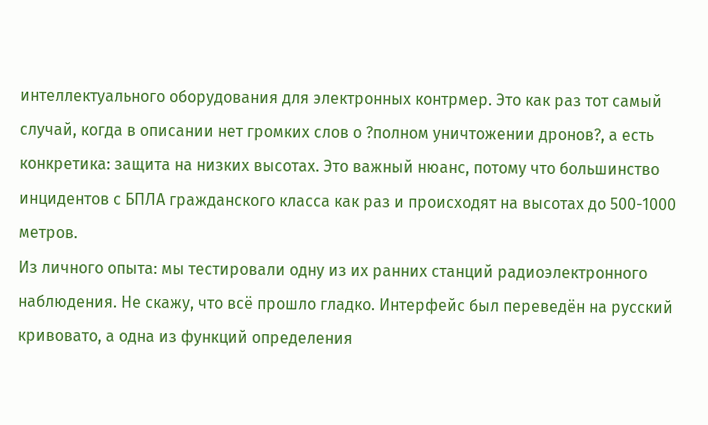интеллектуального оборудования для электронных контрмер. Это как раз тот самый случай, когда в описании нет громких слов о ?полном уничтожении дронов?, а есть конкретика: защита на низких высотах. Это важный нюанс, потому что большинство инцидентов с БПЛА гражданского класса как раз и происходят на высотах до 500-1000 метров.
Из личного опыта: мы тестировали одну из их ранних станций радиоэлектронного наблюдения. Не скажу, что всё прошло гладко. Интерфейс был переведён на русский кривовато, а одна из функций определения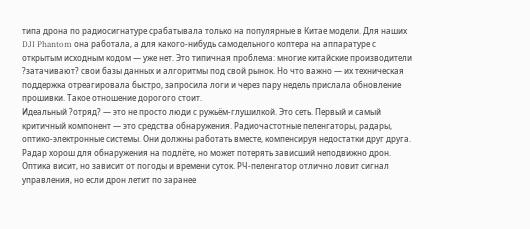типа дрона по радиосигнатуре срабатывала только на популярные в Китае модели. Для наших DJI Phantom она работала, а для какого-нибудь самодельного коптера на аппаратуре с открытым исходным кодом — уже нет. Это типичная проблема: многие китайские производители ?затачивают? свои базы данных и алгоритмы под свой рынок. Но что важно — их техническая поддержка отреагировала быстро, запросила логи и через пару недель прислала обновление прошивки. Такое отношение дорогого стоит.
Идеальный ?отряд? — это не просто люди с ружьём-глушилкой. Это сеть. Первый и самый критичный компонент — это средства обнаружения. Радиочастотные пеленгаторы, радары, оптико-электронные системы. Они должны работать вместе, компенсируя недостатки друг друга. Радар хорош для обнаружения на подлёте, но может потерять зависший неподвижно дрон. Оптика висит, но зависит от погоды и времени суток. РЧ-пеленгатор отлично ловит сигнал управления, но если дрон летит по заранее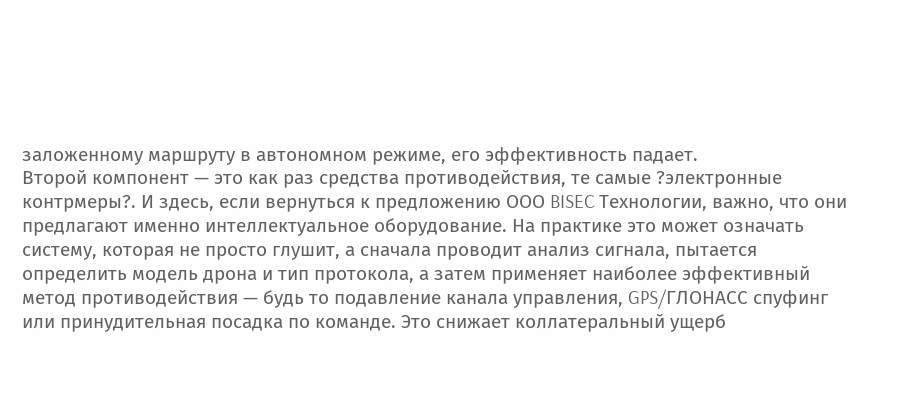заложенному маршруту в автономном режиме, его эффективность падает.
Второй компонент — это как раз средства противодействия, те самые ?электронные контрмеры?. И здесь, если вернуться к предложению ООО BISEC Технологии, важно, что они предлагают именно интеллектуальное оборудование. На практике это может означать систему, которая не просто глушит, а сначала проводит анализ сигнала, пытается определить модель дрона и тип протокола, а затем применяет наиболее эффективный метод противодействия — будь то подавление канала управления, GPS/ГЛОНАСС спуфинг или принудительная посадка по команде. Это снижает коллатеральный ущерб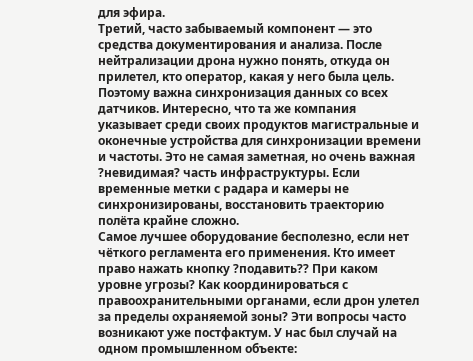для эфира.
Третий, часто забываемый компонент — это средства документирования и анализа. После нейтрализации дрона нужно понять, откуда он прилетел, кто оператор, какая у него была цель. Поэтому важна синхронизация данных со всех датчиков. Интересно, что та же компания указывает среди своих продуктов магистральные и оконечные устройства для синхронизации времени и частоты. Это не самая заметная, но очень важная ?невидимая? часть инфраструктуры. Если временные метки с радара и камеры не синхронизированы, восстановить траекторию полёта крайне сложно.
Самое лучшее оборудование бесполезно, если нет чёткого регламента его применения. Кто имеет право нажать кнопку ?подавить?? При каком уровне угрозы? Как координироваться с правоохранительными органами, если дрон улетел за пределы охраняемой зоны? Эти вопросы часто возникают уже постфактум. У нас был случай на одном промышленном объекте: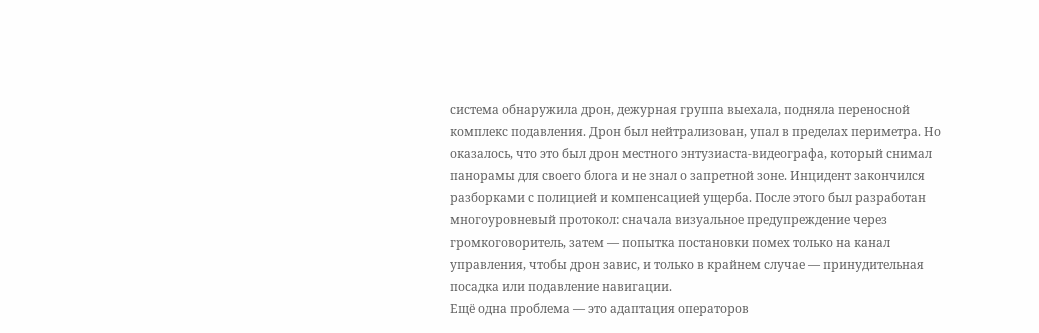система обнаружила дрон, дежурная группа выехала, подняла переносной комплекс подавления. Дрон был нейтрализован, упал в пределах периметра. Но оказалось, что это был дрон местного энтузиаста-видеографa, который снимал панорамы для своего блога и не знал о запретной зоне. Инцидент закончился разборками с полицией и компенсацией ущерба. После этого был разработан многоуровневый протокол: сначала визуальное предупреждение через громкоговоритель, затем — попытка постановки помех только на канал управления, чтобы дрон завис, и только в крайнем случае — принудительная посадка или подавление навигации.
Ещё одна проблема — это адаптация операторов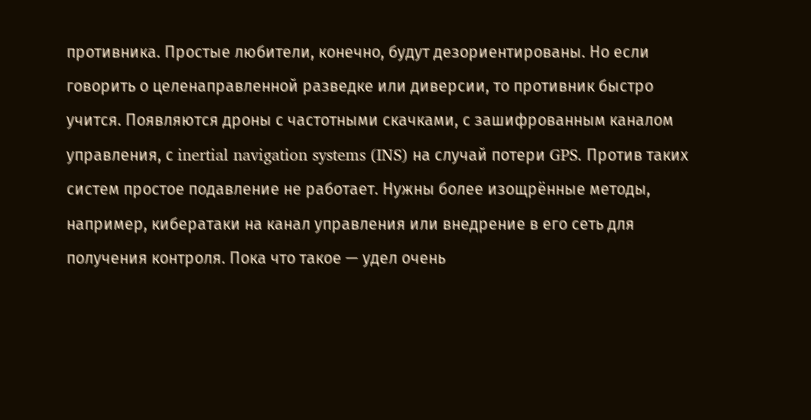противника. Простые любители, конечно, будут дезориентированы. Но если говорить о целенаправленной разведке или диверсии, то противник быстро учится. Появляются дроны с частотными скачками, с зашифрованным каналом управления, с inertial navigation systems (INS) на случай потери GPS. Против таких систем простое подавление не работает. Нужны более изощрённые методы, например, кибератаки на канал управления или внедрение в его сеть для получения контроля. Пока что такое — удел очень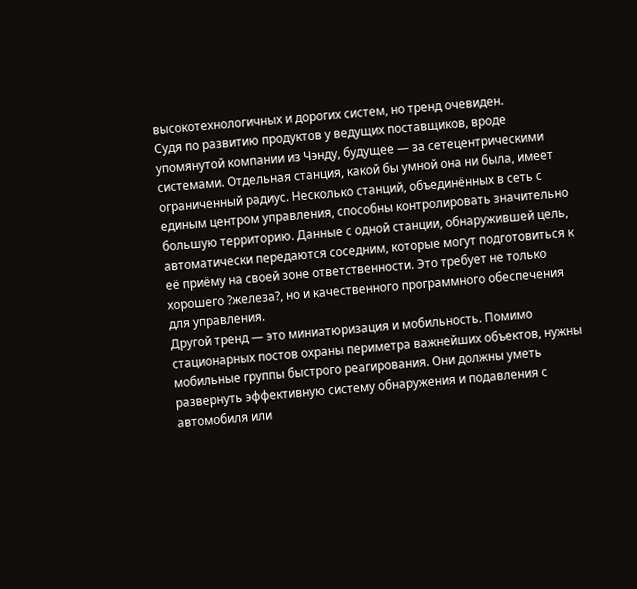высокотехнологичных и дорогих систем, но тренд очевиден.
Судя по развитию продуктов у ведущих поставщиков, вроде упомянутой компании из Чэнду, будущее — за сетецентрическими системами. Отдельная станция, какой бы умной она ни была, имеет ограниченный радиус. Несколько станций, объединённых в сеть с единым центром управления, способны контролировать значительно большую территорию. Данные с одной станции, обнаружившей цель, автоматически передаются соседним, которые могут подготовиться к её приёму на своей зоне ответственности. Это требует не только хорошего ?железа?, но и качественного программного обеспечения для управления.
Другой тренд — это миниатюризация и мобильность. Помимо стационарных постов охраны периметра важнейших объектов, нужны мобильные группы быстрого реагирования. Они должны уметь развернуть эффективную систему обнаружения и подавления с автомобиля или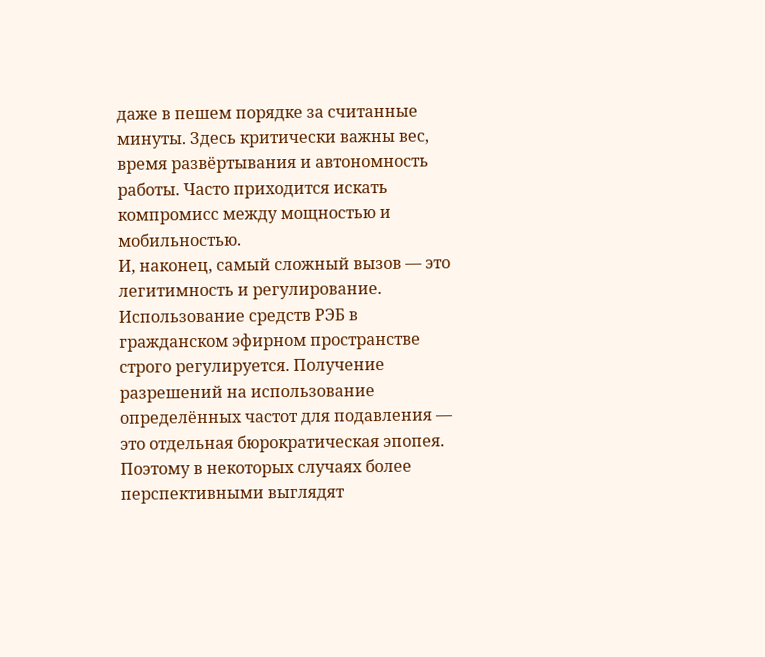даже в пешем порядке за считанные минуты. Здесь критически важны вес, время развёртывания и автономность работы. Часто приходится искать компромисс между мощностью и мобильностью.
И, наконец, самый сложный вызов — это легитимность и регулирование. Использование средств РЭБ в гражданском эфирном пространстве строго регулируется. Получение разрешений на использование определённых частот для подавления — это отдельная бюрократическая эпопея. Поэтому в некоторых случаях более перспективными выглядят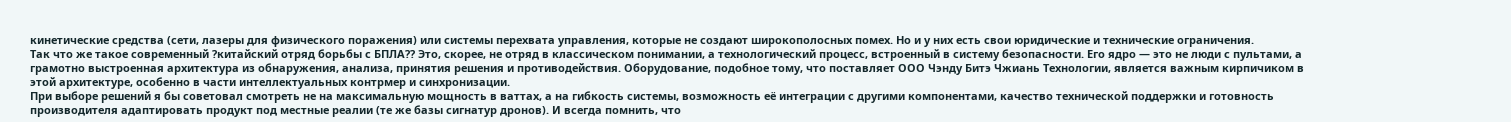кинетические средства (сети, лазеры для физического поражения) или системы перехвата управления, которые не создают широкополосных помех. Но и у них есть свои юридические и технические ограничения.
Так что же такое современный ?китайский отряд борьбы с БПЛА?? Это, скорее, не отряд в классическом понимании, а технологический процесс, встроенный в систему безопасности. Его ядро — это не люди с пультами, а грамотно выстроенная архитектура из обнаружения, анализа, принятия решения и противодействия. Оборудование, подобное тому, что поставляет ООО Чэнду Битэ Чжиань Технологии, является важным кирпичиком в этой архитектуре, особенно в части интеллектуальных контрмер и синхронизации.
При выборе решений я бы советовал смотреть не на максимальную мощность в ваттах, а на гибкость системы, возможность её интеграции с другими компонентами, качество технической поддержки и готовность производителя адаптировать продукт под местные реалии (те же базы сигнатур дронов). И всегда помнить, что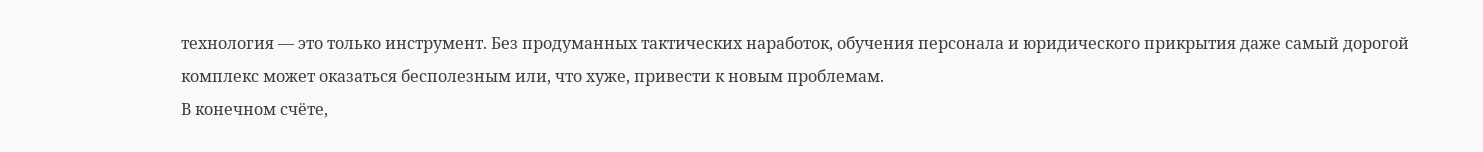технология — это только инструмент. Без продуманных тактических наработок, обучения персонала и юридического прикрытия даже самый дорогой комплекс может оказаться бесполезным или, что хуже, привести к новым проблемам.
В конечном счёте,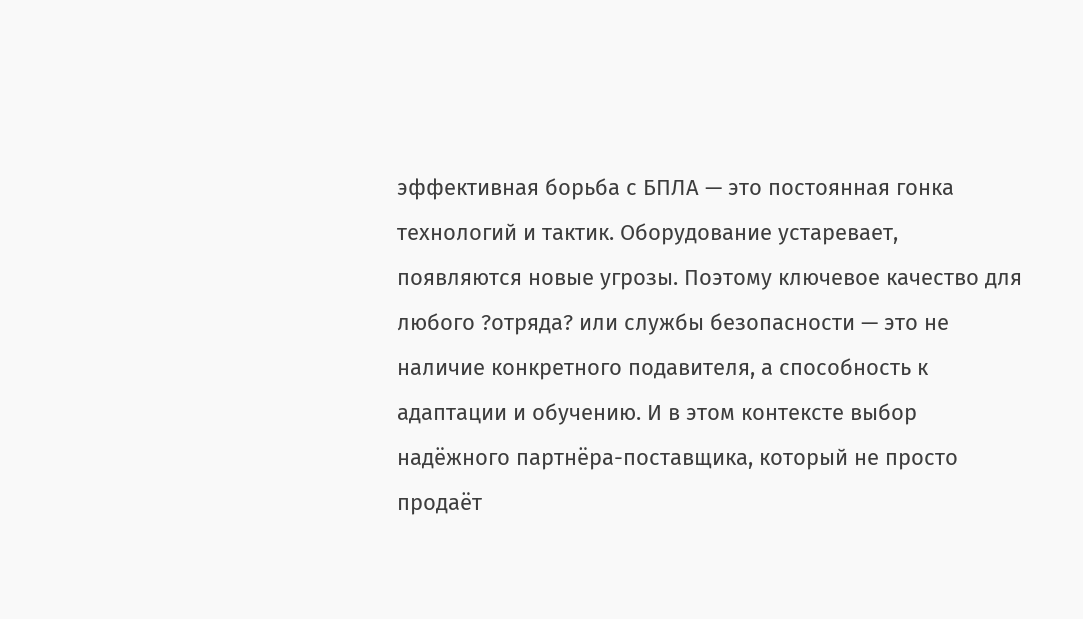эффективная борьба с БПЛА — это постоянная гонка технологий и тактик. Оборудование устаревает, появляются новые угрозы. Поэтому ключевое качество для любого ?отряда? или службы безопасности — это не наличие конкретного подавителя, а способность к адаптации и обучению. И в этом контексте выбор надёжного партнёра-поставщика, который не просто продаёт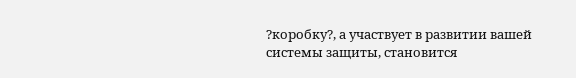?коробку?, а участвует в развитии вашей системы защиты, становится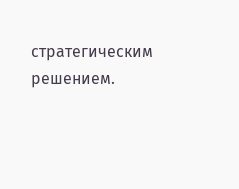стратегическим решением.